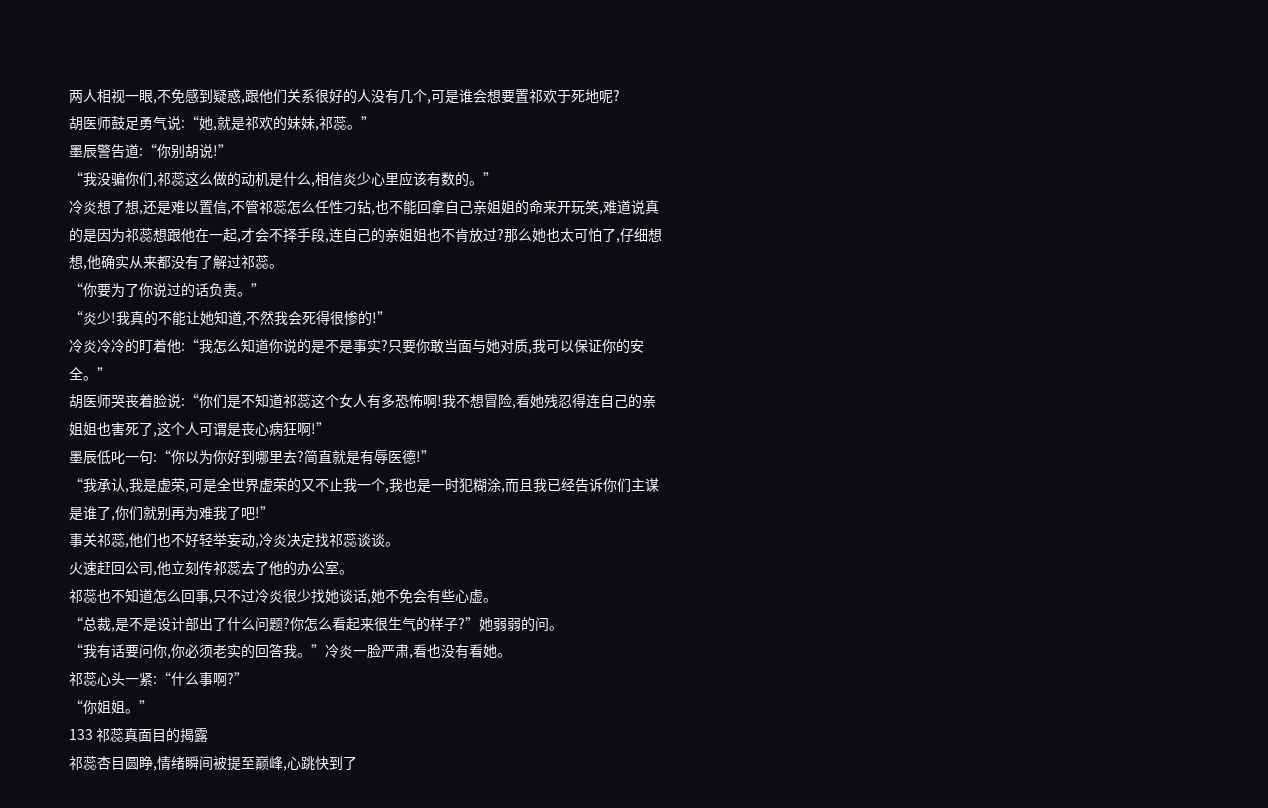两人相视一眼,不免感到疑惑,跟他们关系很好的人没有几个,可是谁会想要置祁欢于死地呢?
胡医师鼓足勇气说:“她,就是祁欢的妹妹,祁蕊。”
墨辰警告道:“你别胡说!”
“我没骗你们,祁蕊这么做的动机是什么,相信炎少心里应该有数的。”
冷炎想了想,还是难以置信,不管祁蕊怎么任性刁钻,也不能回拿自己亲姐姐的命来开玩笑,难道说真的是因为祁蕊想跟他在一起,才会不择手段,连自己的亲姐姐也不肯放过?那么她也太可怕了,仔细想想,他确实从来都没有了解过祁蕊。
“你要为了你说过的话负责。”
“炎少!我真的不能让她知道,不然我会死得很惨的!”
冷炎冷冷的盯着他:“我怎么知道你说的是不是事实?只要你敢当面与她对质,我可以保证你的安全。”
胡医师哭丧着脸说:“你们是不知道祁蕊这个女人有多恐怖啊!我不想冒险,看她残忍得连自己的亲姐姐也害死了,这个人可谓是丧心病狂啊!”
墨辰低叱一句:“你以为你好到哪里去?简直就是有辱医德!”
“我承认,我是虚荣,可是全世界虚荣的又不止我一个,我也是一时犯糊涂,而且我已经告诉你们主谋是谁了,你们就别再为难我了吧!”
事关祁蕊,他们也不好轻举妄动,冷炎决定找祁蕊谈谈。
火速赶回公司,他立刻传祁蕊去了他的办公室。
祁蕊也不知道怎么回事,只不过冷炎很少找她谈话,她不免会有些心虚。
“总裁,是不是设计部出了什么问题?你怎么看起来很生气的样子?”她弱弱的问。
“我有话要问你,你必须老实的回答我。”冷炎一脸严肃,看也没有看她。
祁蕊心头一紧:“什么事啊?”
“你姐姐。”
133 祁蕊真面目的揭露
祁蕊杏目圆睁,情绪瞬间被提至巅峰,心跳快到了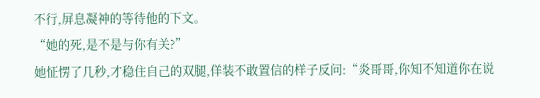不行,屏息凝神的等待他的下文。
“她的死,是不是与你有关?”
她怔愣了几秒,才稳住自己的双腿,佯装不敢置信的样子反问:“炎哥哥,你知不知道你在说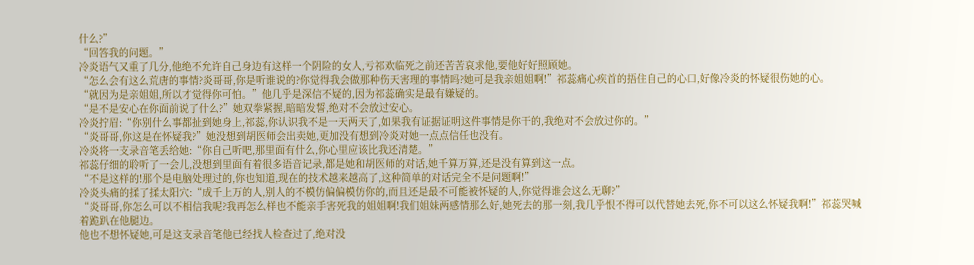什么?”
“回答我的问题。”
冷炎语气又重了几分,他绝不允许自己身边有这样一个阴险的女人,亏祁欢临死之前还苦苦哀求他,要他好好照顾她。
“怎么会有这么荒唐的事情?炎哥哥,你是听谁说的?你觉得我会做那种伤天害理的事情吗?她可是我亲姐姐啊!”祁蕊痛心疾首的捂住自己的心口,好像冷炎的怀疑很伤她的心。
“就因为是亲姐姐,所以才觉得你可怕。”他几乎是深信不疑的,因为祁蕊确实是最有嫌疑的。
“是不是安心在你面前说了什么?”她双拳紧握,暗暗发誓,绝对不会放过安心。
冷炎拧眉:“你别什么事都扯到她身上,祁蕊,你认识我不是一天两天了,如果我有证据证明这件事情是你干的,我绝对不会放过你的。”
“炎哥哥,你这是在怀疑我?”她没想到胡医师会出卖她,更加没有想到冷炎对她一点点信任也没有。
冷炎将一支录音笔丢给她:“你自己听吧,那里面有什么,你心里应该比我还清楚。”
祁蕊仔细的聆听了一会儿,没想到里面有着很多语音记录,都是她和胡医师的对话,她千算万算,还是没有算到这一点。
“不是这样的!那个是电脑处理过的,你也知道,现在的技术越来越高了,这种简单的对话完全不是问题啊!”
冷炎头痛的揉了揉太阳穴:“成千上万的人,别人的不模仿偏偏模仿你的,而且还是最不可能被怀疑的人,你觉得谁会这么无聊?”
“炎哥哥,你怎么可以不相信我呢?我再怎么样也不能亲手害死我的姐姐啊!我们姐妹两感情那么好,她死去的那一刻,我几乎恨不得可以代替她去死,你不可以这么怀疑我啊!”祁蕊哭喊着跪趴在他腿边。
他也不想怀疑她,可是这支录音笔他已经找人检查过了,绝对没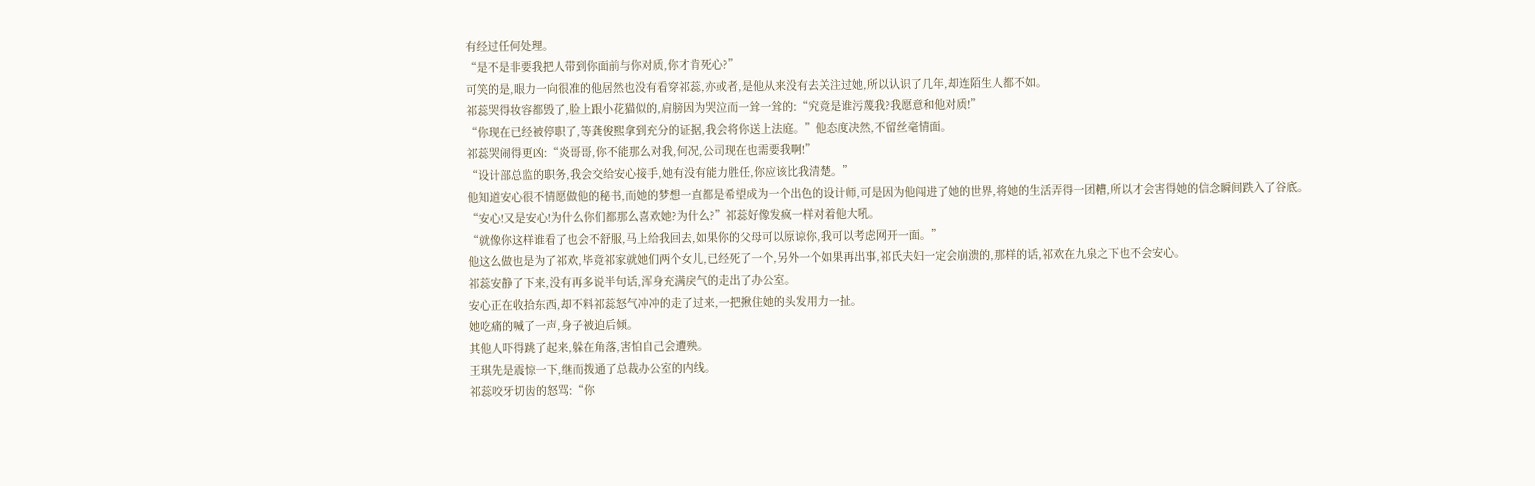有经过任何处理。
“是不是非要我把人带到你面前与你对质,你才肯死心?”
可笑的是,眼力一向很准的他居然也没有看穿祁蕊,亦或者,是他从来没有去关注过她,所以认识了几年,却连陌生人都不如。
祁蕊哭得妆容都毁了,脸上跟小花猫似的,肩膀因为哭泣而一耸一耸的:“究竟是谁污蔑我?我愿意和他对质!”
“你现在已经被停职了,等龚俊熙拿到充分的证据,我会将你送上法庭。”他态度决然,不留丝毫情面。
祁蕊哭闹得更凶:“炎哥哥,你不能那么对我,何况,公司现在也需要我啊!”
“设计部总监的职务,我会交给安心接手,她有没有能力胜任,你应该比我清楚。”
他知道安心很不情愿做他的秘书,而她的梦想一直都是希望成为一个出色的设计师,可是因为他闯进了她的世界,将她的生活弄得一团糟,所以才会害得她的信念瞬间跌入了谷底。
“安心!又是安心!为什么你们都那么喜欢她?为什么?”祁蕊好像发疯一样对着他大吼。
“就像你这样谁看了也会不舒服,马上给我回去,如果你的父母可以原谅你,我可以考虑网开一面。”
他这么做也是为了祁欢,毕竟祁家就她们两个女儿,已经死了一个,另外一个如果再出事,祁氏夫妇一定会崩溃的,那样的话,祁欢在九泉之下也不会安心。
祁蕊安静了下来,没有再多说半句话,浑身充满戾气的走出了办公室。
安心正在收拾东西,却不料祁蕊怒气冲冲的走了过来,一把揪住她的头发用力一扯。
她吃痛的喊了一声,身子被迫后倾。
其他人吓得跳了起来,躲在角落,害怕自己会遭殃。
王琪先是震惊一下,继而拨通了总裁办公室的内线。
祁蕊咬牙切齿的怒骂:“你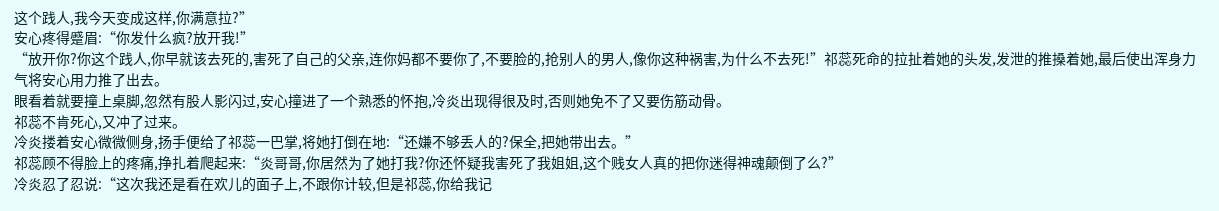这个践人,我今天变成这样,你满意拉?”
安心疼得蹙眉:“你发什么疯?放开我!”
“放开你?你这个践人,你早就该去死的,害死了自己的父亲,连你妈都不要你了,不要脸的,抢别人的男人,像你这种祸害,为什么不去死!”祁蕊死命的拉扯着她的头发,发泄的推搡着她,最后使出浑身力气将安心用力推了出去。
眼看着就要撞上桌脚,忽然有股人影闪过,安心撞进了一个熟悉的怀抱,冷炎出现得很及时,否则她免不了又要伤筋动骨。
祁蕊不肯死心,又冲了过来。
冷炎搂着安心微微侧身,扬手便给了祁蕊一巴掌,将她打倒在地:“还嫌不够丢人的?保全,把她带出去。”
祁蕊顾不得脸上的疼痛,挣扎着爬起来:“炎哥哥,你居然为了她打我?你还怀疑我害死了我姐姐,这个贱女人真的把你迷得神魂颠倒了么?”
冷炎忍了忍说:“这次我还是看在欢儿的面子上,不跟你计较,但是祁蕊,你给我记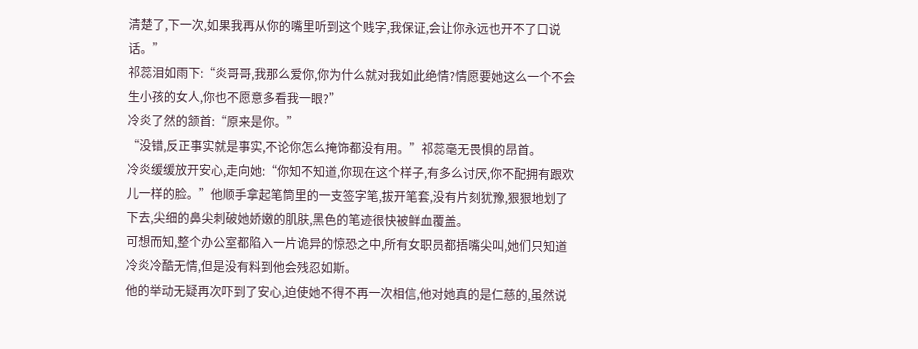清楚了,下一次,如果我再从你的嘴里听到这个贱字,我保证,会让你永远也开不了口说话。”
祁蕊泪如雨下:“炎哥哥,我那么爱你,你为什么就对我如此绝情?情愿要她这么一个不会生小孩的女人,你也不愿意多看我一眼?”
冷炎了然的颔首:“原来是你。”
“没错,反正事实就是事实,不论你怎么掩饰都没有用。”祁蕊毫无畏惧的昂首。
冷炎缓缓放开安心,走向她:“你知不知道,你现在这个样子,有多么讨厌,你不配拥有跟欢儿一样的脸。”他顺手拿起笔筒里的一支签字笔,拔开笔套,没有片刻犹豫,狠狠地划了下去,尖细的鼻尖刺破她娇嫩的肌肤,黑色的笔迹很快被鲜血覆盖。
可想而知,整个办公室都陷入一片诡异的惊恐之中,所有女职员都捂嘴尖叫,她们只知道冷炎冷酷无情,但是没有料到他会残忍如斯。
他的举动无疑再次吓到了安心,迫使她不得不再一次相信,他对她真的是仁慈的,虽然说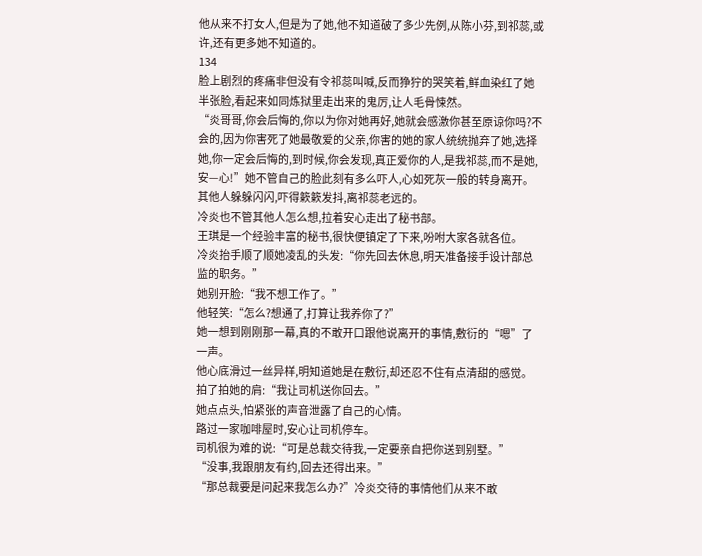他从来不打女人,但是为了她,他不知道破了多少先例,从陈小芬,到祁蕊,或许,还有更多她不知道的。
134
脸上剧烈的疼痛非但没有令祁蕊叫喊,反而狰狞的哭笑着,鲜血染红了她半张脸,看起来如同炼狱里走出来的鬼厉,让人毛骨悚然。
“炎哥哥,你会后悔的,你以为你对她再好,她就会感激你甚至原谅你吗?不会的,因为你害死了她最敬爱的父亲,你害的她的家人统统抛弃了她,选择她,你一定会后悔的,到时候,你会发现,真正爱你的人,是我祁蕊,而不是她,安—心!”她不管自己的脸此刻有多么吓人,心如死灰一般的转身离开。
其他人躲躲闪闪,吓得簌簌发抖,离祁蕊老远的。
冷炎也不管其他人怎么想,拉着安心走出了秘书部。
王琪是一个经验丰富的秘书,很快便镇定了下来,吩咐大家各就各位。
冷炎抬手顺了顺她凌乱的头发:“你先回去休息,明天准备接手设计部总监的职务。”
她别开脸:“我不想工作了。”
他轻笑:“怎么?想通了,打算让我养你了?”
她一想到刚刚那一幕,真的不敢开口跟他说离开的事情,敷衍的“嗯”了一声。
他心底滑过一丝异样,明知道她是在敷衍,却还忍不住有点清甜的感觉。拍了拍她的肩:“我让司机送你回去。”
她点点头,怕紧张的声音泄露了自己的心情。
路过一家咖啡屋时,安心让司机停车。
司机很为难的说:“可是总裁交待我,一定要亲自把你送到别墅。”
“没事,我跟朋友有约,回去还得出来。”
“那总裁要是问起来我怎么办?”冷炎交待的事情他们从来不敢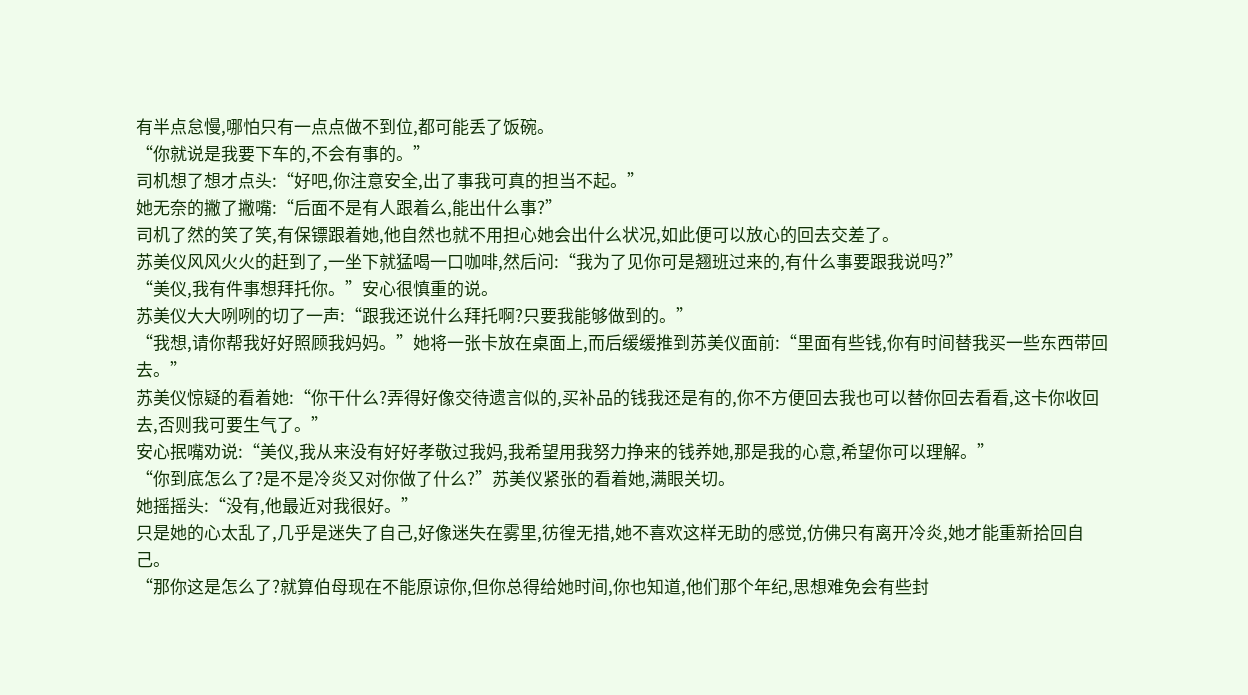有半点怠慢,哪怕只有一点点做不到位,都可能丢了饭碗。
“你就说是我要下车的,不会有事的。”
司机想了想才点头:“好吧,你注意安全,出了事我可真的担当不起。”
她无奈的撇了撇嘴:“后面不是有人跟着么,能出什么事?”
司机了然的笑了笑,有保镖跟着她,他自然也就不用担心她会出什么状况,如此便可以放心的回去交差了。
苏美仪风风火火的赶到了,一坐下就猛喝一口咖啡,然后问:“我为了见你可是翘班过来的,有什么事要跟我说吗?”
“美仪,我有件事想拜托你。”安心很慎重的说。
苏美仪大大咧咧的切了一声:“跟我还说什么拜托啊?只要我能够做到的。”
“我想,请你帮我好好照顾我妈妈。”她将一张卡放在桌面上,而后缓缓推到苏美仪面前:“里面有些钱,你有时间替我买一些东西带回去。”
苏美仪惊疑的看着她:“你干什么?弄得好像交待遗言似的,买补品的钱我还是有的,你不方便回去我也可以替你回去看看,这卡你收回去,否则我可要生气了。”
安心抿嘴劝说:“美仪,我从来没有好好孝敬过我妈,我希望用我努力挣来的钱养她,那是我的心意,希望你可以理解。”
“你到底怎么了?是不是冷炎又对你做了什么?”苏美仪紧张的看着她,满眼关切。
她摇摇头:“没有,他最近对我很好。”
只是她的心太乱了,几乎是迷失了自己,好像迷失在雾里,彷徨无措,她不喜欢这样无助的感觉,仿佛只有离开冷炎,她才能重新拾回自己。
“那你这是怎么了?就算伯母现在不能原谅你,但你总得给她时间,你也知道,他们那个年纪,思想难免会有些封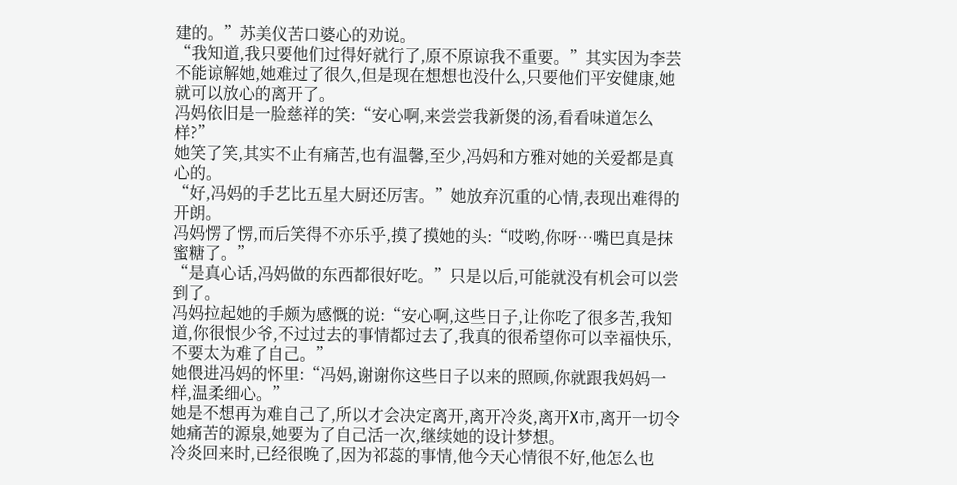建的。”苏美仪苦口婆心的劝说。
“我知道,我只要他们过得好就行了,原不原谅我不重要。”其实因为李芸不能谅解她,她难过了很久,但是现在想想也没什么,只要他们平安健康,她就可以放心的离开了。
冯妈依旧是一脸慈祥的笑:“安心啊,来尝尝我新煲的汤,看看味道怎么样?”
她笑了笑,其实不止有痛苦,也有温馨,至少,冯妈和方雅对她的关爱都是真心的。
“好,冯妈的手艺比五星大厨还厉害。”她放弃沉重的心情,表现出难得的开朗。
冯妈愣了愣,而后笑得不亦乐乎,摸了摸她的头:“哎哟,你呀…嘴巴真是抹蜜糖了。”
“是真心话,冯妈做的东西都很好吃。”只是以后,可能就没有机会可以尝到了。
冯妈拉起她的手颇为感慨的说:“安心啊,这些日子,让你吃了很多苦,我知道,你很恨少爷,不过过去的事情都过去了,我真的很希望你可以幸福快乐,不要太为难了自己。”
她偎进冯妈的怀里:“冯妈,谢谢你这些日子以来的照顾,你就跟我妈妈一样,温柔细心。”
她是不想再为难自己了,所以才会决定离开,离开冷炎,离开X市,离开一切令她痛苦的源泉,她要为了自己活一次,继续她的设计梦想。
冷炎回来时,已经很晚了,因为祁蕊的事情,他今天心情很不好,他怎么也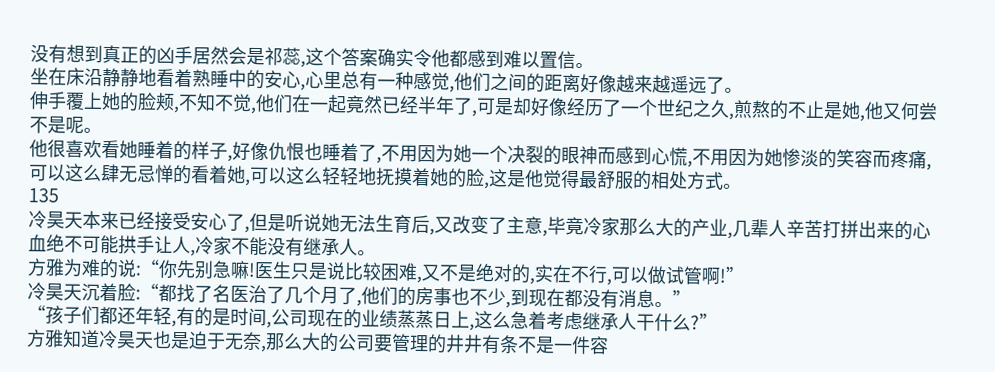没有想到真正的凶手居然会是祁蕊,这个答案确实令他都感到难以置信。
坐在床沿静静地看着熟睡中的安心,心里总有一种感觉,他们之间的距离好像越来越遥远了。
伸手覆上她的脸颊,不知不觉,他们在一起竟然已经半年了,可是却好像经历了一个世纪之久,煎熬的不止是她,他又何尝不是呢。
他很喜欢看她睡着的样子,好像仇恨也睡着了,不用因为她一个决裂的眼神而感到心慌,不用因为她惨淡的笑容而疼痛,可以这么肆无忌惮的看着她,可以这么轻轻地抚摸着她的脸,这是他觉得最舒服的相处方式。
135
冷昊天本来已经接受安心了,但是听说她无法生育后,又改变了主意,毕竟冷家那么大的产业,几辈人辛苦打拼出来的心血绝不可能拱手让人,冷家不能没有继承人。
方雅为难的说:“你先别急嘛!医生只是说比较困难,又不是绝对的,实在不行,可以做试管啊!”
冷昊天沉着脸:“都找了名医治了几个月了,他们的房事也不少,到现在都没有消息。”
“孩子们都还年轻,有的是时间,公司现在的业绩蒸蒸日上,这么急着考虑继承人干什么?”
方雅知道冷昊天也是迫于无奈,那么大的公司要管理的井井有条不是一件容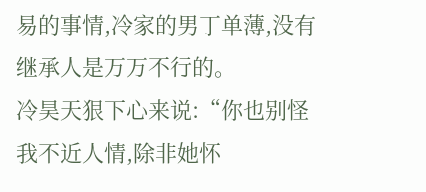易的事情,冷家的男丁单薄,没有继承人是万万不行的。
冷昊天狠下心来说:“你也别怪我不近人情,除非她怀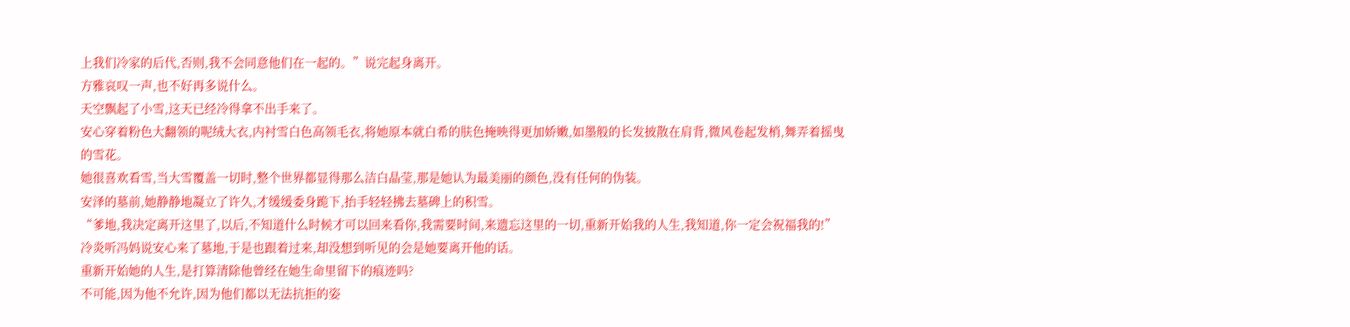上我们冷家的后代,否则,我不会同意他们在一起的。”说完起身离开。
方雅哀叹一声,也不好再多说什么。
天空飘起了小雪,这天已经冷得拿不出手来了。
安心穿着粉色大翻领的呢绒大衣,内衬雪白色高领毛衣,将她原本就白希的肤色掩映得更加娇嫩,如墨般的长发披散在肩背,微风卷起发梢,舞弄着摇曳的雪花。
她很喜欢看雪,当大雪覆盖一切时,整个世界都显得那么洁白晶莹,那是她认为最美丽的颜色,没有任何的伪装。
安泽的墓前,她静静地凝立了许久,才缓缓委身跪下,抬手轻轻拂去墓碑上的积雪。
“爹地,我决定离开这里了,以后,不知道什么时候才可以回来看你,我需要时间,来遗忘这里的一切,重新开始我的人生,我知道,你一定会祝福我的!”
冷炎听冯妈说安心来了墓地,于是也跟着过来,却没想到听见的会是她要离开他的话。
重新开始她的人生,是打算清除他曾经在她生命里留下的痕迹吗?
不可能,因为他不允许,因为他们都以无法抗拒的姿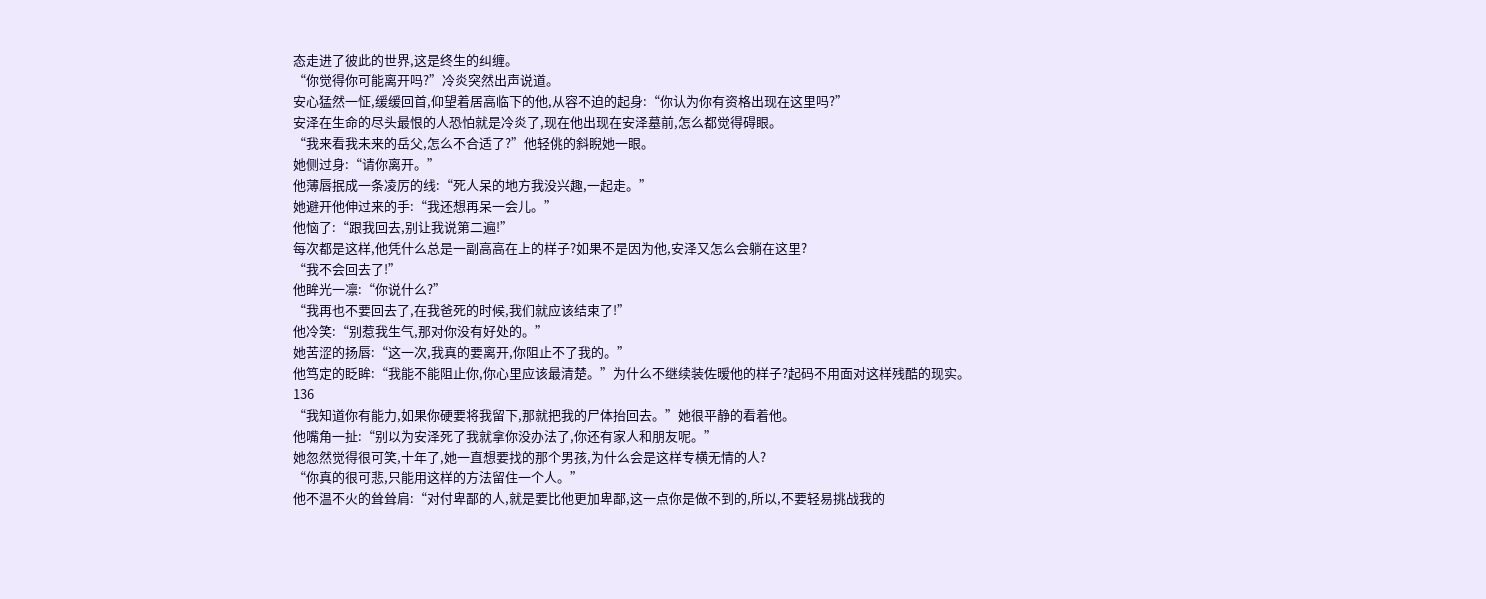态走进了彼此的世界,这是终生的纠缠。
“你觉得你可能离开吗?”冷炎突然出声说道。
安心猛然一怔,缓缓回首,仰望着居高临下的他,从容不迫的起身:“你认为你有资格出现在这里吗?”
安泽在生命的尽头最恨的人恐怕就是冷炎了,现在他出现在安泽墓前,怎么都觉得碍眼。
“我来看我未来的岳父,怎么不合适了?”他轻佻的斜睨她一眼。
她侧过身:“请你离开。”
他薄唇抿成一条凌厉的线:“死人呆的地方我没兴趣,一起走。”
她避开他伸过来的手:“我还想再呆一会儿。”
他恼了:“跟我回去,别让我说第二遍!”
每次都是这样,他凭什么总是一副高高在上的样子?如果不是因为他,安泽又怎么会躺在这里?
“我不会回去了!”
他眸光一凛:“你说什么?”
“我再也不要回去了,在我爸死的时候,我们就应该结束了!”
他冷笑:“别惹我生气,那对你没有好处的。”
她苦涩的扬唇:“这一次,我真的要离开,你阻止不了我的。”
他笃定的眨眸:“我能不能阻止你,你心里应该最清楚。”为什么不继续装佐暧他的样子?起码不用面对这样残酷的现实。
136
“我知道你有能力,如果你硬要将我留下,那就把我的尸体抬回去。”她很平静的看着他。
他嘴角一扯:“别以为安泽死了我就拿你没办法了,你还有家人和朋友呢。”
她忽然觉得很可笑,十年了,她一直想要找的那个男孩,为什么会是这样专横无情的人?
“你真的很可悲,只能用这样的方法留住一个人。”
他不温不火的耸耸肩:“对付卑鄙的人,就是要比他更加卑鄙,这一点你是做不到的,所以,不要轻易挑战我的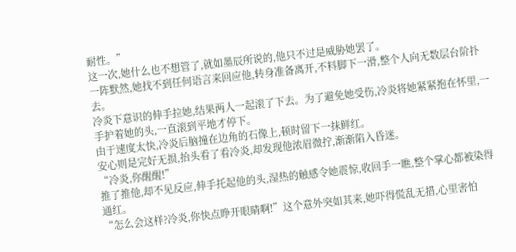耐性。”
这一次,她什么也不想管了,就如墨辰所说的,他只不过是威胁她罢了。
一阵默然,她找不到任何语言来回应他,转身准备离开,不料脚下一滑,整个人向无数层台阶扑去。
冷炎下意识的伸手拉她,结果两人一起滚了下去。为了避免她受伤,冷炎将她紧紧抱在怀里,一手护着她的头,一直滚到平地才停下。
由于速度太快,冷炎后脑撞在边角的石像上,顿时留下一抹鲜红。
安心则是完好无损,抬头看了看冷炎,却发现他浓眉微拧,渐渐陷入昏迷。
“冷炎,你醒醒!”
推了推他,却不见反应,伸手托起他的头,湿热的触感令她震惊,收回手一瞧,整个掌心都被染得通红。
“怎么会这样?冷炎,你快点睁开眼睛啊!”这个意外突如其来,她吓得慌乱无措,心里害怕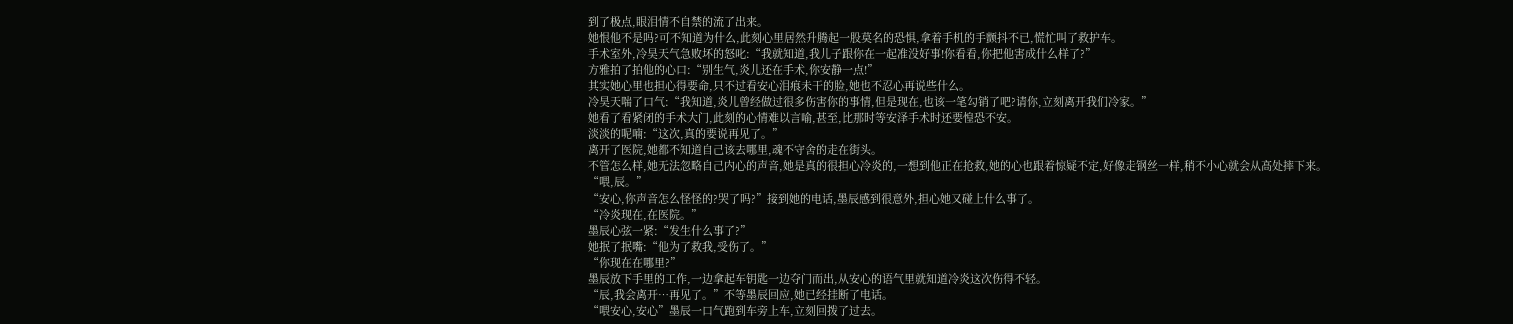到了极点,眼泪情不自禁的流了出来。
她恨他不是吗?可不知道为什么,此刻心里居然升腾起一股莫名的恐惧,拿着手机的手颤抖不已,慌忙叫了救护车。
手术室外,冷昊天气急败坏的怒叱:“我就知道,我儿子跟你在一起准没好事!你看看,你把他害成什么样了?”
方雅拍了拍他的心口:“别生气,炎儿还在手术,你安静一点!”
其实她心里也担心得要命,只不过看安心泪痕未干的脸,她也不忍心再说些什么。
冷昊天喘了口气:“我知道,炎儿曾经做过很多伤害你的事情,但是现在,也该一笔勾销了吧?请你,立刻离开我们冷家。”
她看了看紧闭的手术大门,此刻的心情难以言喻,甚至,比那时等安泽手术时还要惶恐不安。
淡淡的呢喃:“这次,真的要说再见了。”
离开了医院,她都不知道自己该去哪里,魂不守舍的走在街头。
不管怎么样,她无法忽略自己内心的声音,她是真的很担心冷炎的,一想到他正在抢救,她的心也跟着惊疑不定,好像走钢丝一样,稍不小心就会从高处摔下来。
“喂,辰。”
“安心,你声音怎么怪怪的?哭了吗?”接到她的电话,墨辰感到很意外,担心她又碰上什么事了。
“冷炎现在,在医院。”
墨辰心弦一紧:“发生什么事了?”
她抿了抿嘴:“他为了救我,受伤了。”
“你现在在哪里?”
墨辰放下手里的工作,一边拿起车钥匙一边夺门而出,从安心的语气里就知道冷炎这次伤得不轻。
“辰,我会离开…再见了。”不等墨辰回应,她已经挂断了电话。
“喂安心,安心”墨辰一口气跑到车旁上车,立刻回拨了过去。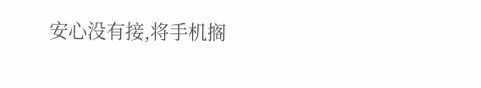安心没有接,将手机搁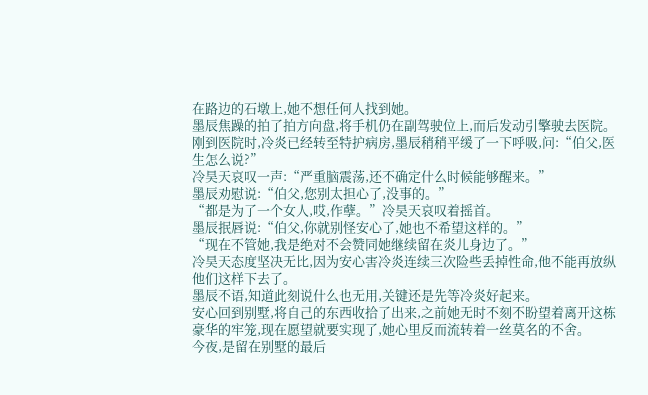在路边的石墩上,她不想任何人找到她。
墨辰焦躁的拍了拍方向盘,将手机仍在副驾驶位上,而后发动引擎驶去医院。
刚到医院时,冷炎已经转至特护病房,墨辰稍稍平缓了一下呼吸,问:“伯父,医生怎么说?”
冷昊天哀叹一声:“严重脑震荡,还不确定什么时候能够醒来。”
墨辰劝慰说:“伯父,您别太担心了,没事的。”
“都是为了一个女人,哎,作孽。”冷昊天哀叹着摇首。
墨辰抿唇说:“伯父,你就别怪安心了,她也不希望这样的。”
“现在不管她,我是绝对不会赞同她继续留在炎儿身边了。”
冷昊天态度坚决无比,因为安心害冷炎连续三次险些丢掉性命,他不能再放纵他们这样下去了。
墨辰不语,知道此刻说什么也无用,关键还是先等冷炎好起来。
安心回到别墅,将自己的东西收拾了出来,之前她无时不刻不盼望着离开这栋豪华的牢笼,现在愿望就要实现了,她心里反而流转着一丝莫名的不舍。
今夜,是留在别墅的最后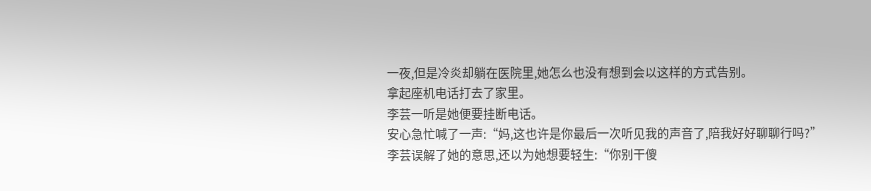一夜,但是冷炎却躺在医院里,她怎么也没有想到会以这样的方式告别。
拿起座机电话打去了家里。
李芸一听是她便要挂断电话。
安心急忙喊了一声:“妈,这也许是你最后一次听见我的声音了,陪我好好聊聊行吗?”
李芸误解了她的意思,还以为她想要轻生:“你别干傻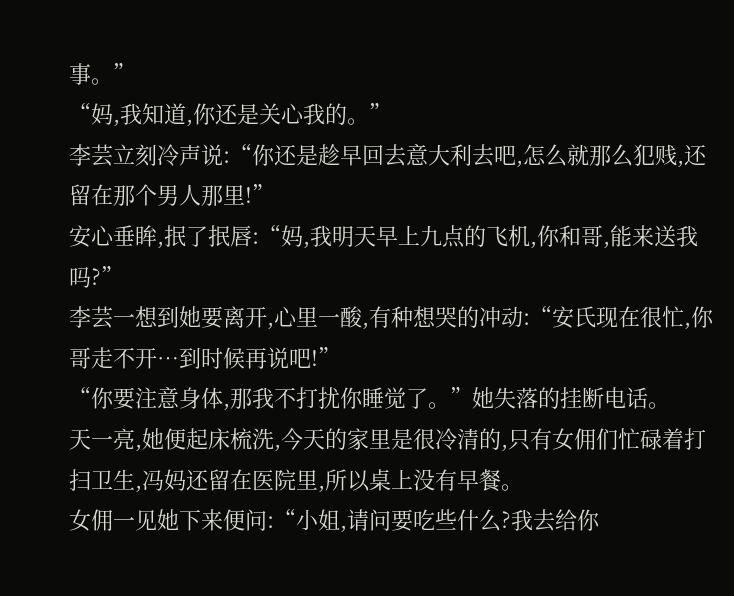事。”
“妈,我知道,你还是关心我的。”
李芸立刻冷声说:“你还是趁早回去意大利去吧,怎么就那么犯贱,还留在那个男人那里!”
安心垂眸,抿了抿唇:“妈,我明天早上九点的飞机,你和哥,能来送我吗?”
李芸一想到她要离开,心里一酸,有种想哭的冲动:“安氏现在很忙,你哥走不开…到时候再说吧!”
“你要注意身体,那我不打扰你睡觉了。”她失落的挂断电话。
天一亮,她便起床梳洗,今天的家里是很冷清的,只有女佣们忙碌着打扫卫生,冯妈还留在医院里,所以桌上没有早餐。
女佣一见她下来便问:“小姐,请问要吃些什么?我去给你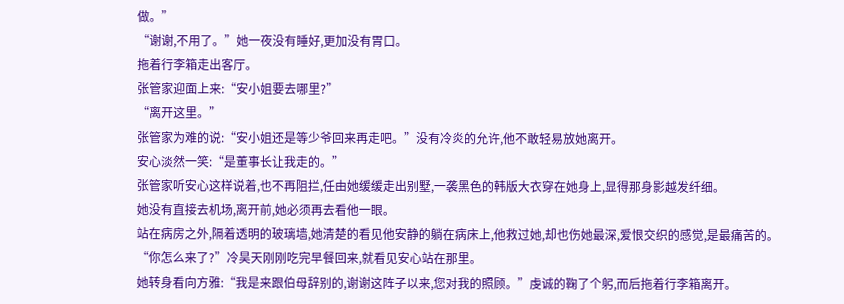做。”
“谢谢,不用了。”她一夜没有睡好,更加没有胃口。
拖着行李箱走出客厅。
张管家迎面上来:“安小姐要去哪里?”
“离开这里。”
张管家为难的说:“安小姐还是等少爷回来再走吧。”没有冷炎的允许,他不敢轻易放她离开。
安心淡然一笑:“是董事长让我走的。”
张管家听安心这样说着,也不再阻拦,任由她缓缓走出别墅,一袭黑色的韩版大衣穿在她身上,显得那身影越发纤细。
她没有直接去机场,离开前,她必须再去看他一眼。
站在病房之外,隔着透明的玻璃墙,她清楚的看见他安静的躺在病床上,他救过她,却也伤她最深,爱恨交织的感觉,是最痛苦的。
“你怎么来了?”冷昊天刚刚吃完早餐回来,就看见安心站在那里。
她转身看向方雅:“我是来跟伯母辞别的,谢谢这阵子以来,您对我的照顾。”虔诚的鞠了个躬,而后拖着行李箱离开。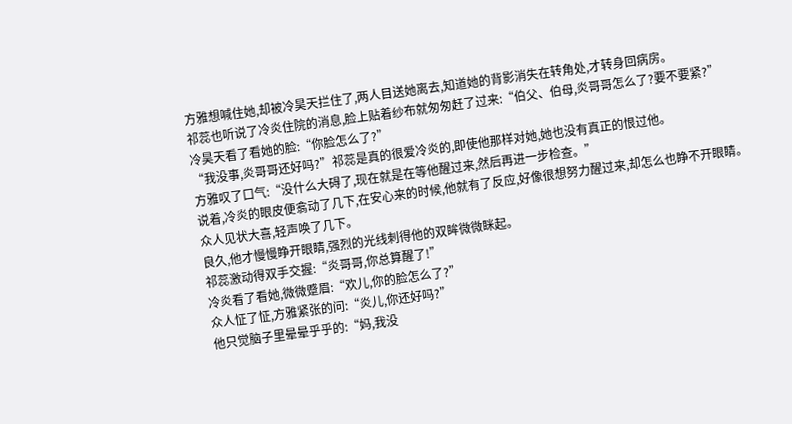方雅想喊住她,却被冷昊天拦住了,两人目送她离去,知道她的背影消失在转角处,才转身回病房。
祁蕊也听说了冷炎住院的消息,脸上贴着纱布就匆匆赶了过来:“伯父、伯母,炎哥哥怎么了?要不要紧?”
冷昊天看了看她的脸:“你脸怎么了?”
“我没事,炎哥哥还好吗?”祁蕊是真的很爱冷炎的,即使他那样对她,她也没有真正的恨过他。
方雅叹了口气:“没什么大碍了,现在就是在等他醒过来,然后再进一步检查。”
说着,冷炎的眼皮便翕动了几下,在安心来的时候,他就有了反应,好像很想努力醒过来,却怎么也睁不开眼睛。
众人见状大喜,轻声唤了几下。
良久,他才慢慢睁开眼睛,强烈的光线刺得他的双眸微微眯起。
祁蕊激动得双手交握:“炎哥哥,你总算醒了!”
冷炎看了看她,微微蹙眉:“欢儿,你的脸怎么了?”
众人怔了怔,方雅紧张的问:“炎儿,你还好吗?”
他只觉脑子里晕晕乎乎的:“妈,我没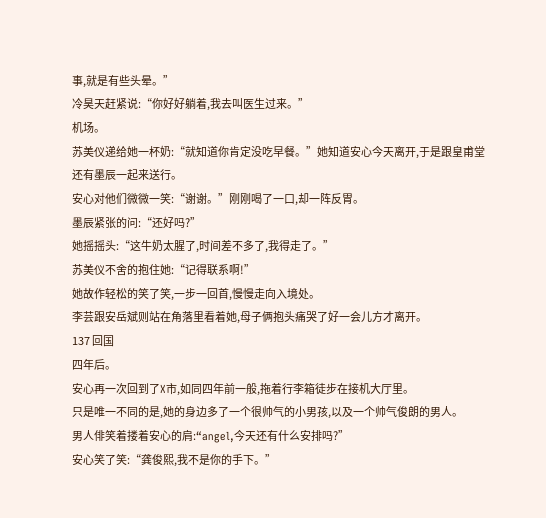事,就是有些头晕。”
冷昊天赶紧说:“你好好躺着,我去叫医生过来。”
机场。
苏美仪递给她一杯奶:“就知道你肯定没吃早餐。”她知道安心今天离开,于是跟皇甫堂还有墨辰一起来送行。
安心对他们微微一笑:“谢谢。”刚刚喝了一口,却一阵反胃。
墨辰紧张的问:“还好吗?”
她摇摇头:“这牛奶太腥了,时间差不多了,我得走了。”
苏美仪不舍的抱住她:“记得联系啊!”
她故作轻松的笑了笑,一步一回首,慢慢走向入境处。
李芸跟安岳斌则站在角落里看着她,母子俩抱头痛哭了好一会儿方才离开。
137 回国
四年后。
安心再一次回到了X市,如同四年前一般,拖着行李箱徒步在接机大厅里。
只是唯一不同的是,她的身边多了一个很帅气的小男孩,以及一个帅气俊朗的男人。
男人俳笑着搂着安心的肩:“angel,今天还有什么安排吗?”
安心笑了笑:“龚俊熙,我不是你的手下。”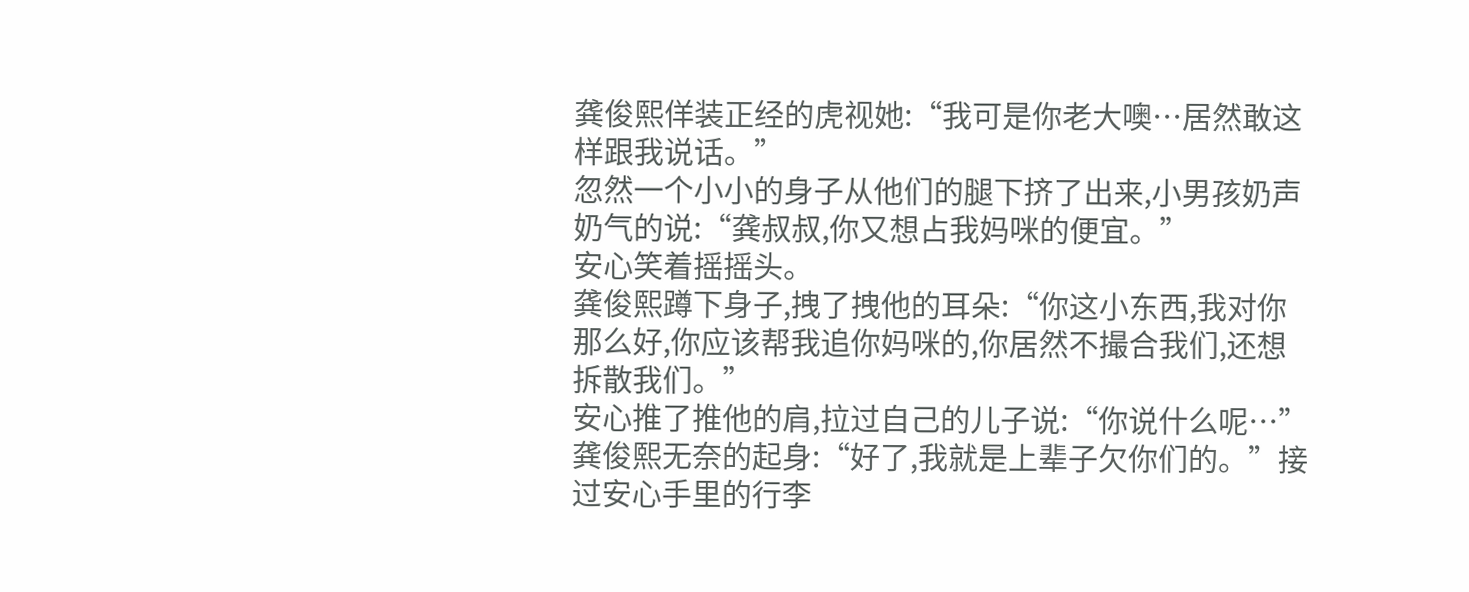龚俊熙佯装正经的虎视她:“我可是你老大噢…居然敢这样跟我说话。”
忽然一个小小的身子从他们的腿下挤了出来,小男孩奶声奶气的说:“龚叔叔,你又想占我妈咪的便宜。”
安心笑着摇摇头。
龚俊熙蹲下身子,拽了拽他的耳朵:“你这小东西,我对你那么好,你应该帮我追你妈咪的,你居然不撮合我们,还想拆散我们。”
安心推了推他的肩,拉过自己的儿子说:“你说什么呢…”
龚俊熙无奈的起身:“好了,我就是上辈子欠你们的。”接过安心手里的行李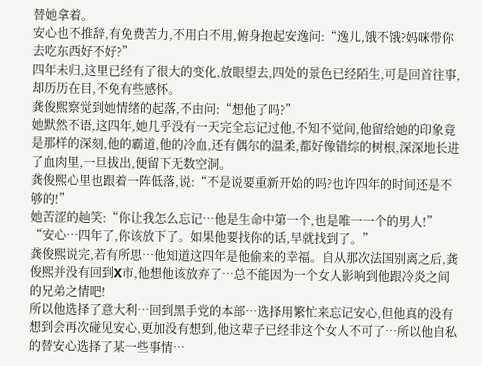替她拿着。
安心也不推辞,有免费苦力,不用白不用,俯身抱起安逸问:“逸儿,饿不饿?妈咪带你去吃东西好不好?”
四年未归,这里已经有了很大的变化,放眼望去,四处的景色已经陌生,可是回首往事,却历历在目,不免有些感怀。
龚俊熙察觉到她情绪的起落,不由问:“想他了吗?”
她默然不语,这四年,她几乎没有一天完全忘记过他,不知不觉间,他留给她的印象竟是那样的深刻,他的霸道,他的冷血,还有偶尔的温柔,都好像错综的树根,深深地长进了血肉里,一旦拔出,便留下无数空洞。
龚俊熙心里也跟着一阵低落,说:“不是说要重新开始的吗?也许四年的时间还是不够的!”
她苦涩的赸笑:“你让我怎么忘记…他是生命中第一个,也是唯一一个的男人!”
“安心…四年了,你该放下了。如果他要找你的话,早就找到了。”
龚俊熙说完,若有所思…他知道这四年是他偷来的幸福。自从那次法国别离之后,龚俊熙并没有回到X市,他想他该放弃了…总不能因为一个女人影响到他跟冷炎之间的兄弟之情吧!
所以他选择了意大利…回到黑手党的本部…选择用繁忙来忘记安心,但他真的没有想到会再次碰见安心,更加没有想到,他这辈子已经非这个女人不可了…所以他自私的替安心选择了某一些事情…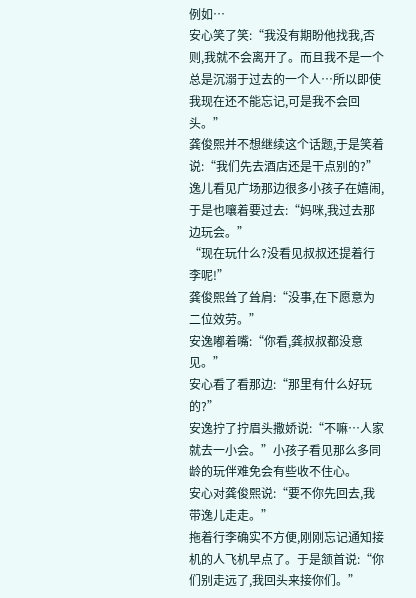例如…
安心笑了笑:“我没有期盼他找我,否则,我就不会离开了。而且我不是一个总是沉溺于过去的一个人…所以即使我现在还不能忘记,可是我不会回头。”
龚俊熙并不想继续这个话题,于是笑着说:“我们先去酒店还是干点别的?”
逸儿看见广场那边很多小孩子在嬉闹,于是也嚷着要过去:“妈咪,我过去那边玩会。”
“现在玩什么?没看见叔叔还提着行李呢!”
龚俊熙耸了耸肩:“没事,在下愿意为二位效劳。”
安逸嘟着嘴:“你看,龚叔叔都没意见。”
安心看了看那边:“那里有什么好玩的?”
安逸拧了拧眉头撒娇说:“不嘛…人家就去一小会。”小孩子看见那么多同龄的玩伴难免会有些收不住心。
安心对龚俊熙说:“要不你先回去,我带逸儿走走。”
拖着行李确实不方便,刚刚忘记通知接机的人飞机早点了。于是颔首说:“你们别走远了,我回头来接你们。”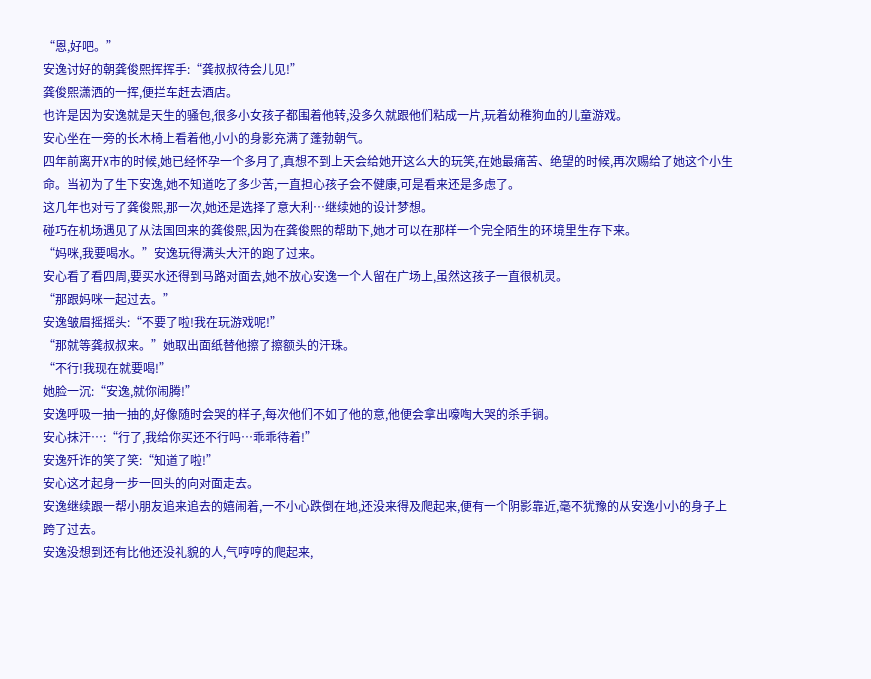“恩,好吧。”
安逸讨好的朝龚俊熙挥挥手:“龚叔叔待会儿见!”
龚俊熙潇洒的一挥,便拦车赶去酒店。
也许是因为安逸就是天生的骚包,很多小女孩子都围着他转,没多久就跟他们粘成一片,玩着幼稚狗血的儿童游戏。
安心坐在一旁的长木椅上看着他,小小的身影充满了蓬勃朝气。
四年前离开X市的时候,她已经怀孕一个多月了,真想不到上天会给她开这么大的玩笑,在她最痛苦、绝望的时候,再次赐给了她这个小生命。当初为了生下安逸,她不知道吃了多少苦,一直担心孩子会不健康,可是看来还是多虑了。
这几年也对亏了龚俊熙,那一次,她还是选择了意大利…继续她的设计梦想。
碰巧在机场遇见了从法国回来的龚俊熙,因为在龚俊熙的帮助下,她才可以在那样一个完全陌生的环境里生存下来。
“妈咪,我要喝水。”安逸玩得满头大汗的跑了过来。
安心看了看四周,要买水还得到马路对面去,她不放心安逸一个人留在广场上,虽然这孩子一直很机灵。
“那跟妈咪一起过去。”
安逸皱眉摇摇头:“不要了啦!我在玩游戏呢!”
“那就等龚叔叔来。”她取出面纸替他擦了擦额头的汗珠。
“不行!我现在就要喝!”
她脸一沉:“安逸,就你闹腾!”
安逸呼吸一抽一抽的,好像随时会哭的样子,每次他们不如了他的意,他便会拿出嚎啕大哭的杀手锏。
安心抹汗…:“行了,我给你买还不行吗…乖乖待着!”
安逸歼诈的笑了笑:“知道了啦!”
安心这才起身一步一回头的向对面走去。
安逸继续跟一帮小朋友追来追去的嬉闹着,一不小心跌倒在地,还没来得及爬起来,便有一个阴影靠近,毫不犹豫的从安逸小小的身子上跨了过去。
安逸没想到还有比他还没礼貌的人,气哼哼的爬起来,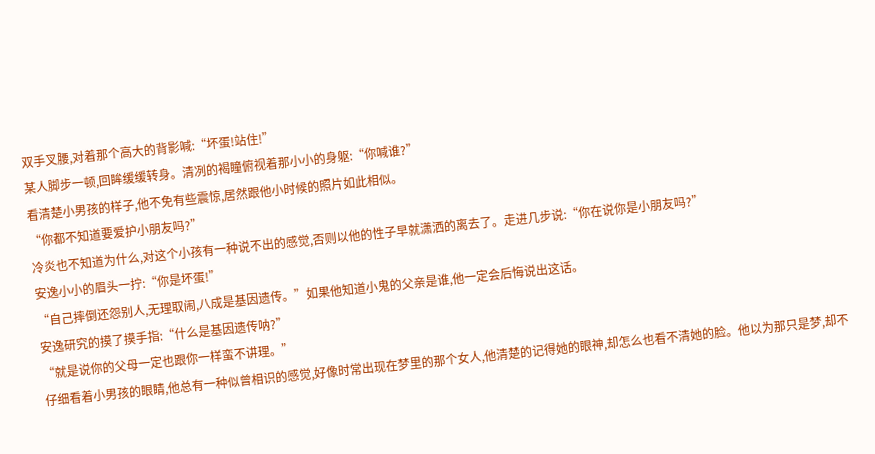双手叉腰,对着那个高大的背影喊:“坏蛋!站住!”
某人脚步一顿,回眸缓缓转身。清冽的褐瞳俯视着那小小的身躯:“你喊谁?”
看清楚小男孩的样子,他不免有些震惊,居然跟他小时候的照片如此相似。
“你都不知道要爱护小朋友吗?”
冷炎也不知道为什么,对这个小孩有一种说不出的感觉,否则以他的性子早就潇洒的离去了。走进几步说:“你在说你是小朋友吗?”
安逸小小的眉头一拧:“你是坏蛋!”
“自己摔倒还怨别人,无理取闹,八成是基因遗传。”如果他知道小鬼的父亲是谁,他一定会后悔说出这话。
安逸研究的摸了摸手指:“什么是基因遗传呐?”
“就是说你的父母一定也跟你一样蛮不讲理。”
仔细看着小男孩的眼睛,他总有一种似曾相识的感觉,好像时常出现在梦里的那个女人,他清楚的记得她的眼神,却怎么也看不清她的脸。他以为那只是梦,却不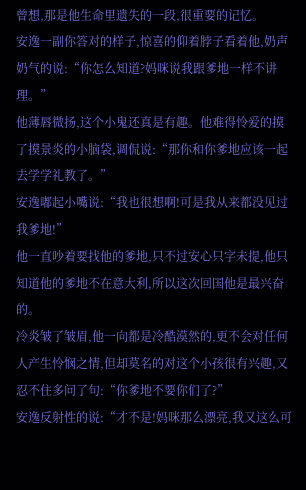曾想,那是他生命里遗失的一段,很重要的记忆。
安逸一副你答对的样子,惊喜的仰着脖子看着他,奶声奶气的说:“你怎么知道?妈咪说我跟爹地一样不讲理。”
他薄唇微扬,这个小鬼还真是有趣。他难得怜爱的摸了摸景炎的小脑袋,调侃说:“那你和你爹地应该一起去学学礼教了。”
安逸嘟起小嘴说:“我也很想啊!可是我从来都没见过我爹地!”
他一直吵着要找他的爹地,只不过安心只字未提,他只知道他的爹地不在意大利,所以这次回国他是最兴奋的。
冷炎皱了皱眉,他一向都是冷酷漠然的,更不会对任何人产生怜悯之情,但却莫名的对这个小孩很有兴趣,又忍不住多问了句:“你爹地不要你们了?”
安逸反射性的说:“才不是!妈咪那么漂亮,我又这么可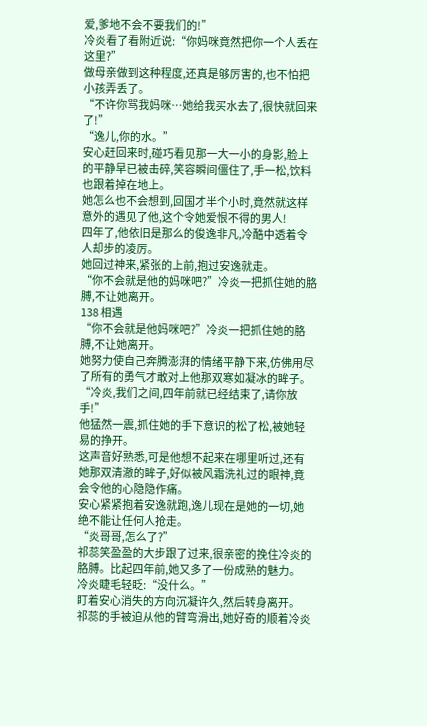爱,爹地不会不要我们的!”
冷炎看了看附近说:“你妈咪竟然把你一个人丢在这里?”
做母亲做到这种程度,还真是够厉害的,也不怕把小孩弄丢了。
“不许你骂我妈咪…她给我买水去了,很快就回来了!”
“逸儿,你的水。”
安心赶回来时,碰巧看见那一大一小的身影,脸上的平静早已被击碎,笑容瞬间僵住了,手一松,饮料也跟着掉在地上。
她怎么也不会想到,回国才半个小时,竟然就这样意外的遇见了他,这个令她爱恨不得的男人!
四年了,他依旧是那么的俊逸非凡,冷酷中透着令人却步的凌厉。
她回过神来,紧张的上前,抱过安逸就走。
“你不会就是他的妈咪吧?”冷炎一把抓住她的胳膊,不让她离开。
138 相遇
“你不会就是他妈咪吧?”冷炎一把抓住她的胳膊,不让她离开。
她努力使自己奔腾澎湃的情绪平静下来,仿佛用尽了所有的勇气才敢对上他那双寒如凝冰的眸子。
“冷炎,我们之间,四年前就已经结束了,请你放手!”
他猛然一震,抓住她的手下意识的松了松,被她轻易的挣开。
这声音好熟悉,可是他想不起来在哪里听过,还有她那双清澈的眸子,好似被风霜洗礼过的眼神,竟会令他的心隐隐作痛。
安心紧紧抱着安逸就跑,逸儿现在是她的一切,她绝不能让任何人抢走。
“炎哥哥,怎么了?”
祁蕊笑盈盈的大步跟了过来,很亲密的挽住冷炎的胳膊。比起四年前,她又多了一份成熟的魅力。
冷炎睫毛轻眨:“没什么。”
盯着安心消失的方向沉凝许久,然后转身离开。
祁蕊的手被迫从他的臂弯滑出,她好奇的顺着冷炎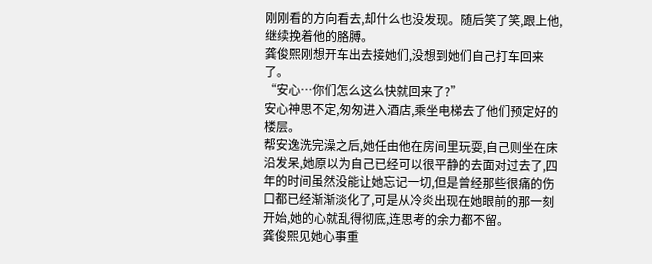刚刚看的方向看去,却什么也没发现。随后笑了笑,跟上他,继续挽着他的胳膊。
龚俊熙刚想开车出去接她们,没想到她们自己打车回来了。
“安心…你们怎么这么快就回来了?”
安心神思不定,匆匆进入酒店,乘坐电梯去了他们预定好的楼层。
帮安逸洗完澡之后,她任由他在房间里玩耍,自己则坐在床沿发呆,她原以为自己已经可以很平静的去面对过去了,四年的时间虽然没能让她忘记一切,但是曾经那些很痛的伤口都已经渐渐淡化了,可是从冷炎出现在她眼前的那一刻开始,她的心就乱得彻底,连思考的余力都不留。
龚俊熙见她心事重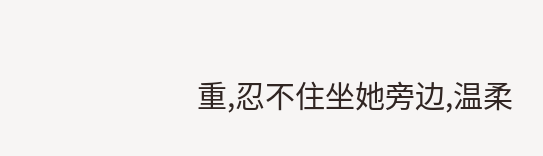重,忍不住坐她旁边,温柔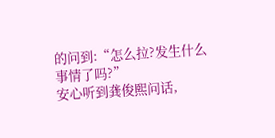的问到:“怎么拉?发生什么事情了吗?”
安心听到龚俊熙问话,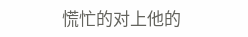慌忙的对上他的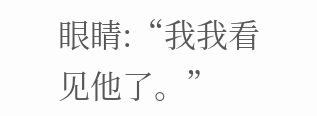眼睛:“我我看见他了。”